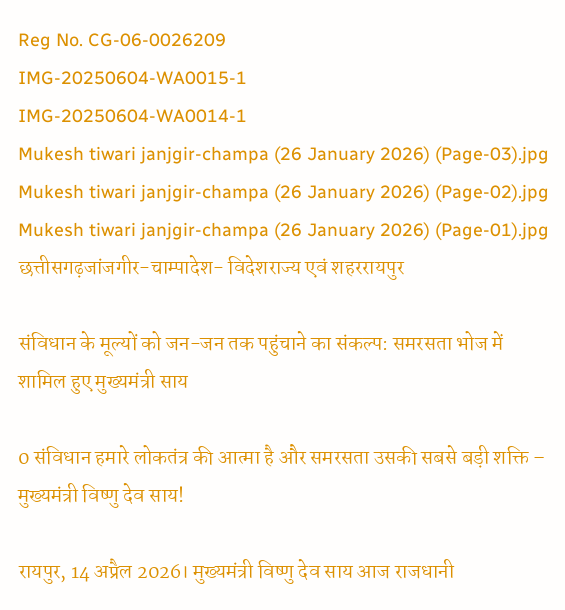Reg No. CG-06-0026209
IMG-20250604-WA0015-1
IMG-20250604-WA0014-1
Mukesh tiwari janjgir-champa (26 January 2026) (Page-03).jpg
Mukesh tiwari janjgir-champa (26 January 2026) (Page-02).jpg
Mukesh tiwari janjgir-champa (26 January 2026) (Page-01).jpg
छत्तीसगढ़जांजगीर-चाम्पादेश- विदेशराज्य एवं शहररायपुर

संविधान के मूल्यों को जन-जन तक पहुंचाने का संकल्प: समरसता भोज में शामिल हुए मुख्यमंत्री साय

0 संविधान हमारे लोकतंत्र की आत्मा है और समरसता उसकी सबसे बड़ी शक्ति – मुख्यमंत्री विष्णु देव साय!

रायपुर, 14 अप्रैल 2026। मुख्यमंत्री विष्णु देव साय आज राजधानी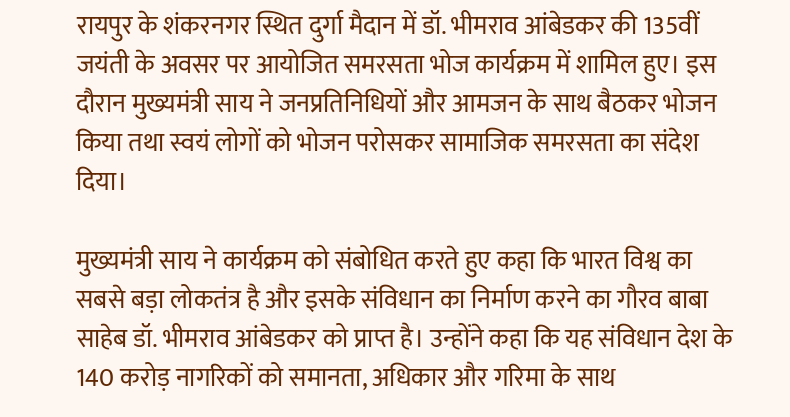रायपुर के शंकरनगर स्थित दुर्गा मैदान में डॉ. भीमराव आंबेडकर की 135वीं जयंती के अवसर पर आयोजित समरसता भोज कार्यक्रम में शामिल हुए। इस दौरान मुख्यमंत्री साय ने जनप्रतिनिधियों और आमजन के साथ बैठकर भोजन किया तथा स्वयं लोगों को भोजन परोसकर सामाजिक समरसता का संदेश दिया।

मुख्यमंत्री साय ने कार्यक्रम को संबोधित करते हुए कहा कि भारत विश्व का सबसे बड़ा लोकतंत्र है और इसके संविधान का निर्माण करने का गौरव बाबा साहेब डॉ. भीमराव आंबेडकर को प्राप्त है। उन्होंने कहा कि यह संविधान देश के 140 करोड़ नागरिकों को समानता, अधिकार और गरिमा के साथ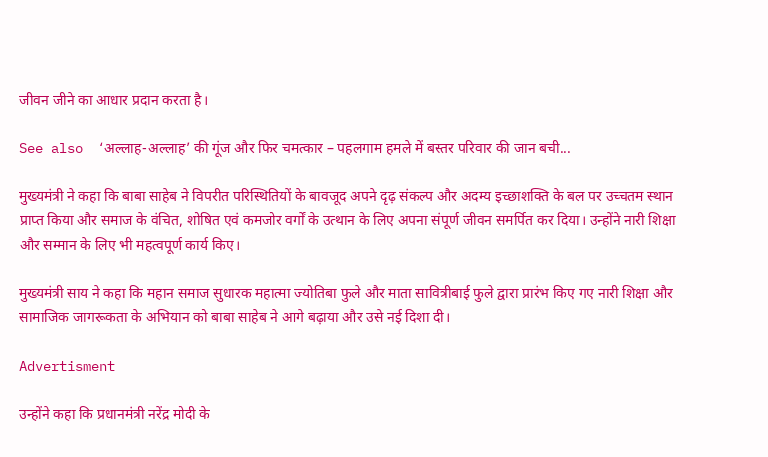जीवन जीने का आधार प्रदान करता है।

See also  ‘अल्लाह-अल्लाह’ की गूंज और फिर चमत्कार – पहलगाम हमले में बस्तर परिवार की जान बची...

मुख्यमंत्री ने कहा कि बाबा साहेब ने विपरीत परिस्थितियों के बावजूद अपने दृढ़ संकल्प और अदम्य इच्छाशक्ति के बल पर उच्चतम स्थान प्राप्त किया और समाज के वंचित, शोषित एवं कमजोर वर्गों के उत्थान के लिए अपना संपूर्ण जीवन समर्पित कर दिया। उन्होंने नारी शिक्षा और सम्मान के लिए भी महत्वपूर्ण कार्य किए।

मुख्यमंत्री साय ने कहा कि महान समाज सुधारक महात्मा ज्योतिबा फुले और माता सावित्रीबाई फुले द्वारा प्रारंभ किए गए नारी शिक्षा और सामाजिक जागरूकता के अभियान को बाबा साहेब ने आगे बढ़ाया और उसे नई दिशा दी।

Advertisment

उन्होंने कहा कि प्रधानमंत्री नरेंद्र मोदी के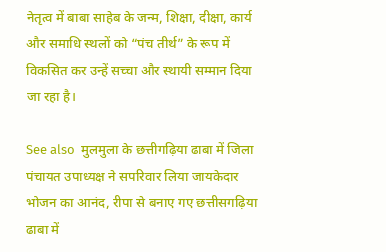नेतृत्व में बाबा साहेब के जन्म, शिक्षा, दीक्षा, कार्य और समाधि स्थलों को “पंच तीर्थ” के रूप में विकसित कर उन्हें सच्चा और स्थायी सम्मान दिया जा रहा है।

See also  मुलमुला के छत्तीगढ़िया ढाबा में जिला पंचायत उपाध्यक्ष ने सपरिवार लिया जायकेदार भोजन का आनंद, रीपा से बनाए गए छत्तीसगढ़िया ढाबा में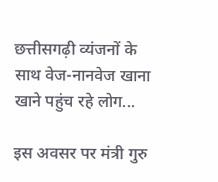छत्तीसगढ़ी व्यंजनों के साथ वेज-नानवेज खाना खाने पहुंच रहे लोग...

इस अवसर पर मंत्री गुरु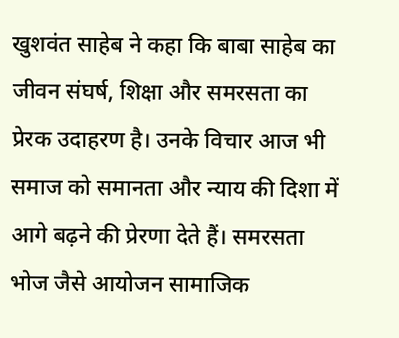खुशवंत साहेब ने कहा कि बाबा साहेब का जीवन संघर्ष, शिक्षा और समरसता का प्रेरक उदाहरण है। उनके विचार आज भी समाज को समानता और न्याय की दिशा में आगे बढ़ने की प्रेरणा देते हैं। समरसता भोज जैसे आयोजन सामाजिक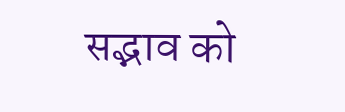सद्भाव को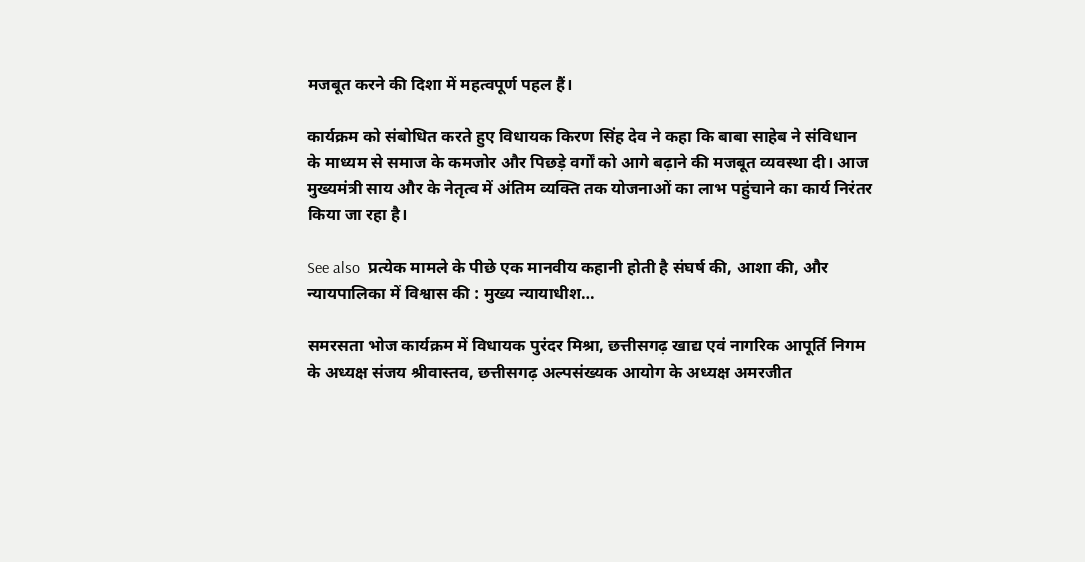मजबूत करने की दिशा में महत्वपूर्ण पहल हैं।

कार्यक्रम को संबोधित करते हुए विधायक किरण सिंह देव ने कहा कि बाबा साहेब ने संविधान के माध्यम से समाज के कमजोर और पिछड़े वर्गों को आगे बढ़ाने की मजबूत व्यवस्था दी। आज मुख्यमंत्री साय और के नेतृत्व में अंतिम व्यक्ति तक योजनाओं का लाभ पहुंचाने का कार्य निरंतर किया जा रहा है।

See also  प्रत्येक मामले के पीछे एक मानवीय कहानी होती है संघर्ष की, आशा की, और न्यायपालिका में विश्वास की : मुख्य न्यायाधीश…

समरसता भोज कार्यक्रम में विधायक पुरंदर मिश्रा, छत्तीसगढ़ खाद्य एवं नागरिक आपूर्ति निगम के अध्यक्ष संजय श्रीवास्तव, छत्तीसगढ़ अल्पसंख्यक आयोग के अध्यक्ष अमरजीत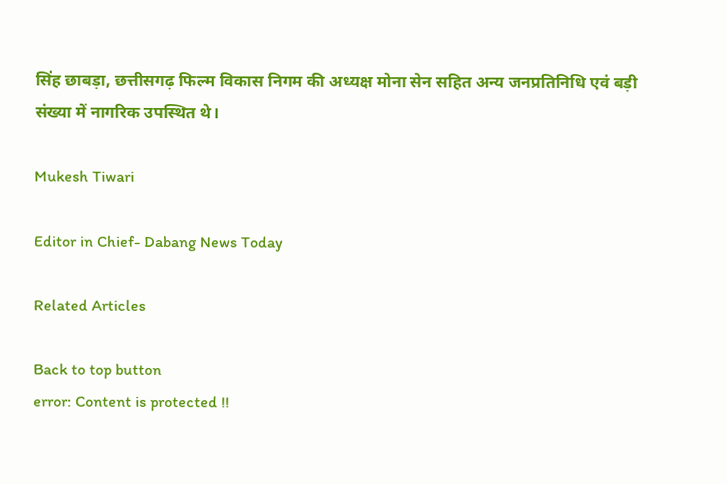सिंह छाबड़ा, छत्तीसगढ़ फिल्म विकास निगम की अध्यक्ष मोना सेन सहित अन्य जनप्रतिनिधि एवं बड़ी संख्या में नागरिक उपस्थित थे।

Mukesh Tiwari

Editor in Chief- Dabang News Today

Related Articles

Back to top button
error: Content is protected !!